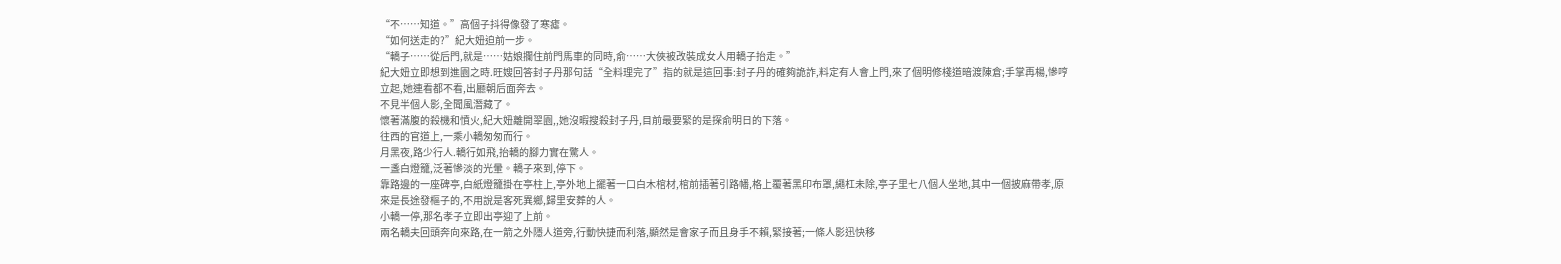“不……知道。”高個子抖得像發了寒瘧。
“如何送走的?”紀大妞迫前一步。
“轎子……從后門,就是……姑娘攔住前門馬車的同時,俞……大俠被改裝成女人用轎子抬走。”
紀大妞立即想到進園之時.旺嫂回答封子丹那句話“全料理完了”指的就是這回事:封子丹的確夠詭詐,料定有人會上門,來了個明修棧道暗渡陳倉;手掌再楊,慘哼立起,她連看都不看,出廳朝后面奔去。
不見半個人影,全聞風潛藏了。
懷著滿腹的殺機和憤火,紀大妞離開翠園,,她沒暇搜殺封子丹,目前最要緊的是探俞明日的下落。
往西的官道上,一乘小轎匆匆而行。
月黑夜,路少行人.轎行如飛,抬轎的腳力實在驚人。
一盞白燈籠,泛著慘淡的光暈。轎子來到,停下。
靠路邊的一座碑亭,白紙燈籠掛在亭柱上,亭外地上擺著一口白木棺材,棺前插著引路幡,格上覆著黑印布罩,繩杠未除,亭子里七八個人坐地,其中一個披麻帶孝,原來是長途發樞子的,不用說是客死異鄉,歸里安葬的人。
小轎一停,那名孝子立即出亭迎了上前。
兩名轎夫回頭奔向來路,在一箭之外隱人道旁,行動快捷而利落,顯然是會家子而且身手不賴,緊接著;一條人影迅快移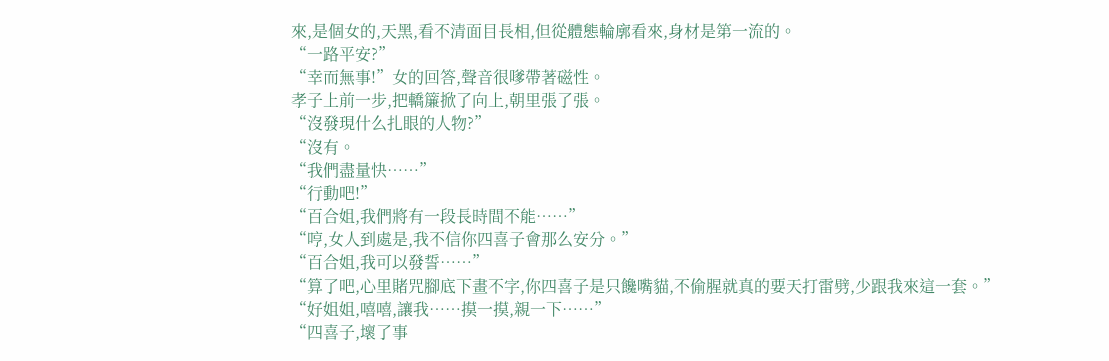來,是個女的,天黑,看不清面目長相,但從體態輪廓看來,身材是第一流的。
“一路平安?”
“幸而無事!”女的回答,聲音很嗲帶著磁性。
孝子上前一步,把轎簾掀了向上,朝里張了張。
“沒發現什么扎眼的人物?”
“沒有。
“我們盡量快……”
“行動吧!”
“百合姐,我們將有一段長時間不能……”
“哼,女人到處是,我不信你四喜子會那么安分。”
“百合姐,我可以發誓……”
“算了吧,心里賭咒腳底下畫不字,你四喜子是只饞嘴貓,不偷腥就真的要天打雷劈,少跟我來這一套。”
“好姐姐,嘻嘻,讓我……摸一摸,親一下……”
“四喜子,壞了事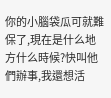你的小腦袋瓜可就難保了,現在是什么地方什么時候?快叫他們辦事,我還想活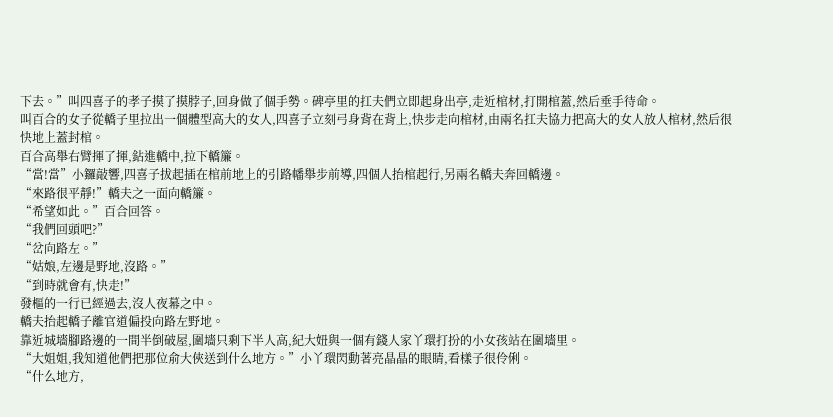下去。”叫四喜子的孝子摸了摸脖子,回身做了個手勢。碑亭里的扛夫們立即起身出亭,走近棺材,打開棺蓋,然后垂手待命。
叫百合的女子從轎子里拉出一個體型高大的女人,四喜子立刻弓身背在背上,快步走向棺材,由兩名扛夫協力把高大的女人放人棺材,然后很快地上蓋封棺。
百合高舉右臂揮了揮,鉆進轎中,拉下轎簾。
“當!當”小鑼敲響,四喜子拔起插在棺前地上的引路幡舉步前導,四個人抬棺起行,另兩名轎夫奔回轎邊。
“來路很平靜!”轎夫之一面向轎簾。
“希望如此。”百合回答。
“我們回頭吧?”
“岔向路左。”
“姑娘,左邊是野地,沒路。”
“到時就會有,快走!”
發樞的一行已經過去,沒人夜幕之中。
轎夫抬起轎子離官道偏投向路左野地。
靠近城墻腳路邊的一間半倒破屋,圍墻只剩下半人高,紀大妞與一個有錢人家丫環打扮的小女孩站在圍墻里。
“大姐姐,我知道他們把那位俞大俠送到什么地方。”小丫環閃動著亮晶晶的眼睛,看樣子很伶俐。
“什么地方,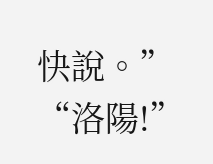快說。”
“洛陽!”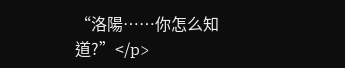“洛陽……你怎么知道?”</p>